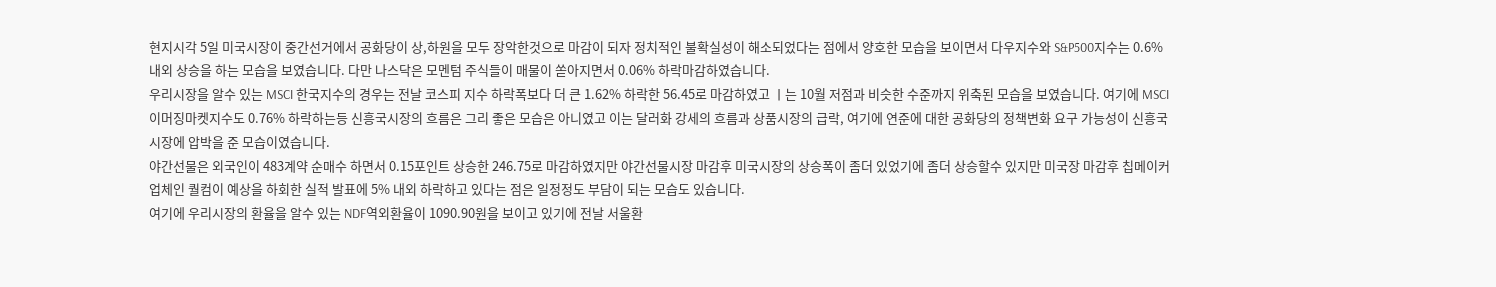현지시각 5일 미국시장이 중간선거에서 공화당이 상,하원을 모두 장악한것으로 마감이 되자 정치적인 불확실성이 해소되었다는 점에서 양호한 모습을 보이면서 다우지수와 S&P500지수는 0.6% 내외 상승을 하는 모습을 보였습니다. 다만 나스닥은 모멘텀 주식들이 매물이 쏟아지면서 0.06% 하락마감하였습니다.
우리시장을 알수 있는 MSCI 한국지수의 경우는 전날 코스피 지수 하락폭보다 더 큰 1.62% 하락한 56.45로 마감하였고 ㅣ는 10월 저점과 비슷한 수준까지 위축된 모습을 보였습니다. 여기에 MSCI 이머징마켓지수도 0.76% 하락하는등 신흥국시장의 흐름은 그리 좋은 모습은 아니였고 이는 달러화 강세의 흐름과 상품시장의 급락, 여기에 연준에 대한 공화당의 정책변화 요구 가능성이 신흥국시장에 압박을 준 모습이였습니다.
야간선물은 외국인이 483계약 순매수 하면서 0.15포인트 상승한 246.75로 마감하였지만 야간선물시장 마감후 미국시장의 상승폭이 좀더 있었기에 좀더 상승할수 있지만 미국장 마감후 칩메이커 업체인 퀄컴이 예상을 하회한 실적 발표에 5% 내외 하락하고 있다는 점은 일정정도 부담이 되는 모습도 있습니다.
여기에 우리시장의 환율을 알수 있는 NDF역외환율이 1090.90원을 보이고 있기에 전날 서울환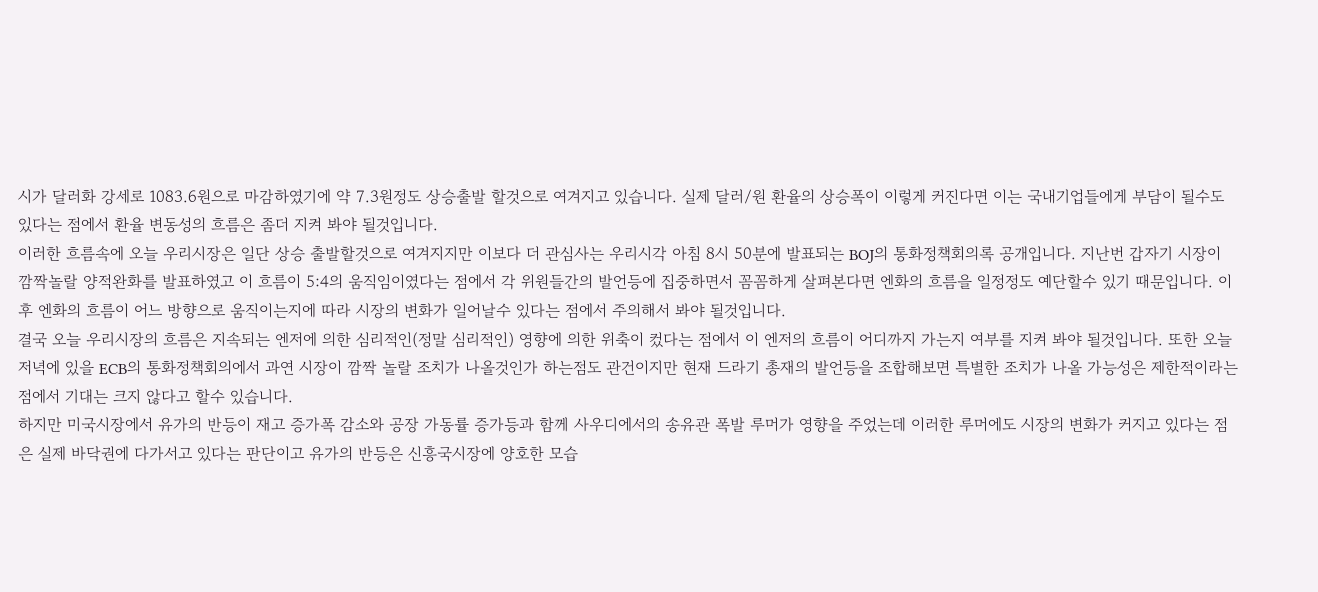시가 달러화 강세로 1083.6원으로 마감하였기에 약 7.3원정도 상승출발 할것으로 여겨지고 있습니다. 실제 달러/원 환율의 상승폭이 이렇게 커진다면 이는 국내기업들에게 부담이 될수도 있다는 점에서 환율 변동성의 흐름은 좀더 지켜 봐야 될것입니다.
이러한 흐름속에 오늘 우리시장은 일단 상승 출발할것으로 여겨지지만 이보다 더 관심사는 우리시각 아침 8시 50분에 발표되는 BOJ의 통화정책회의록 공개입니다. 지난번 갑자기 시장이 깜짝놀랄 양적완화를 발표하였고 이 흐름이 5:4의 움직임이였다는 점에서 각 위원들간의 발언등에 집중하면서 꼼꼼하게 살펴본다면 엔화의 흐름을 일정정도 예단할수 있기 때문입니다. 이후 엔화의 흐름이 어느 방향으로 움직이는지에 따라 시장의 변화가 일어날수 있다는 점에서 주의해서 봐야 될것입니다.
결국 오늘 우리시장의 흐름은 지속되는 엔저에 의한 심리적인(정말 심리적인) 영향에 의한 위축이 컸다는 점에서 이 엔저의 흐름이 어디까지 가는지 여부를 지켜 봐야 될것입니다. 또한 오늘 저녁에 있을 ECB의 통화정책회의에서 과연 시장이 깜짝 놀랄 조치가 나올것인가 하는점도 관건이지만 현재 드라기 총재의 발언등을 조합해보면 특별한 조치가 나올 가능성은 제한적이라는 점에서 기대는 크지 않다고 할수 있습니다.
하지만 미국시장에서 유가의 반등이 재고 증가폭 감소와 공장 가동률 증가등과 함께 사우디에서의 송유관 폭발 루머가 영향을 주었는데 이러한 루머에도 시장의 변화가 커지고 있다는 점은 실제 바닥권에 다가서고 있다는 판단이고 유가의 반등은 신흥국시장에 양호한 모습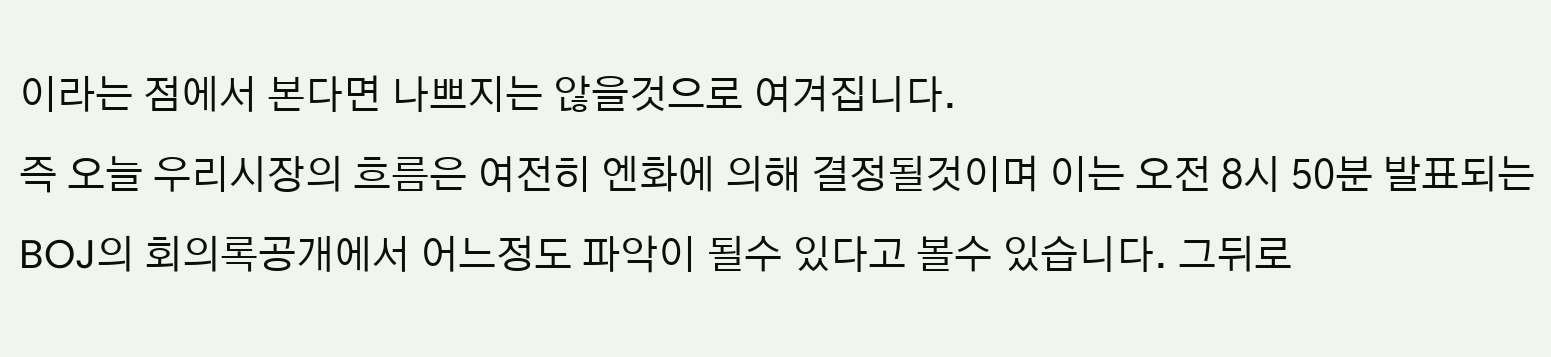이라는 점에서 본다면 나쁘지는 않을것으로 여겨집니다.
즉 오늘 우리시장의 흐름은 여전히 엔화에 의해 결정될것이며 이는 오전 8시 50분 발표되는 BOJ의 회의록공개에서 어느정도 파악이 될수 있다고 볼수 있습니다. 그뒤로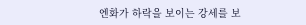엔화가 하락을 보이는 강세를 보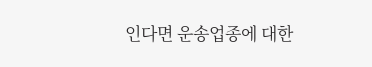인다면 운송업종에 대한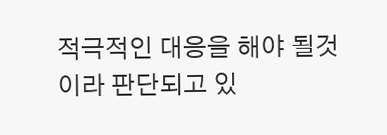적극적인 대응을 해야 될것이라 판단되고 있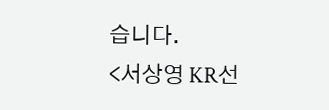습니다.
<서상영 KR선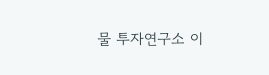물 투자연구소 이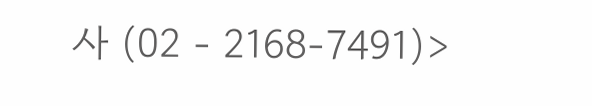사 (02 - 2168-7491)>